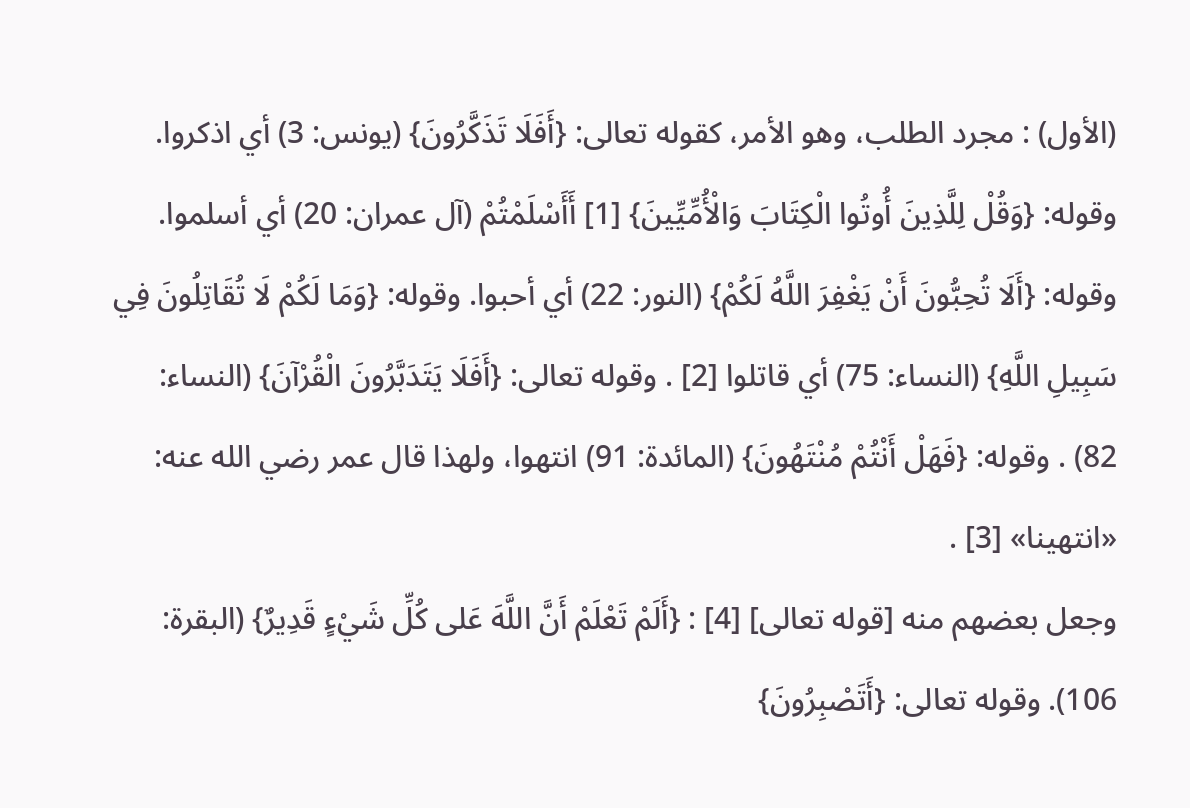(الأول) : مجرد الطلب، وهو الأمر، كقوله تعالى: {أَفَلَا تَذَكَّرُونَ} (يونس: 3) أي اذكروا. وقوله: {وَقُلْ لِلَّذِينَ أُوتُوا الْكِتَابَ وَالْأُمِّيِّينَ} [1] أَأَسْلَمْتُمْ (آل عمران: 20) أي أسلموا. وقوله: {أَلَا تُحِبُّونَ أَنْ يَغْفِرَ اللَّهُ لَكُمْ} (النور: 22) أي أحبوا. وقوله: {وَمَا لَكُمْ لَا تُقَاتِلُونَ فِي سَبِيلِ اللَّهِ} (النساء: 75) أي قاتلوا [2] . وقوله تعالى: {أَفَلَا يَتَدَبَّرُونَ الْقُرْآنَ} (النساء: 82) . وقوله: {فَهَلْ أَنْتُمْ مُنْتَهُونَ} (المائدة: 91) انتهوا، ولهذا قال عمر رضي الله عنه: «انتهينا» [3] .
وجعل بعضهم منه [قوله تعالى] [4] : {أَلَمْ تَعْلَمْ أَنَّ اللَّهَ عَلى كُلِّ شَيْءٍ قَدِيرٌ} (البقرة:
106). وقوله تعالى: {أَتَصْبِرُونَ}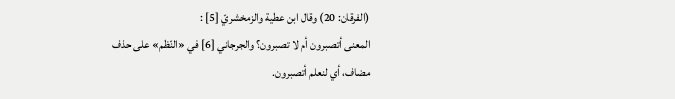(الفرقان: 20) وقال ابن عطية والزمخشريّ [5] :
المعنى أتصبرون أم لا تصبرون؟ والجرجاني [6] في «النّظم» على حذف مضاف، أي لنعلم أتصبرون.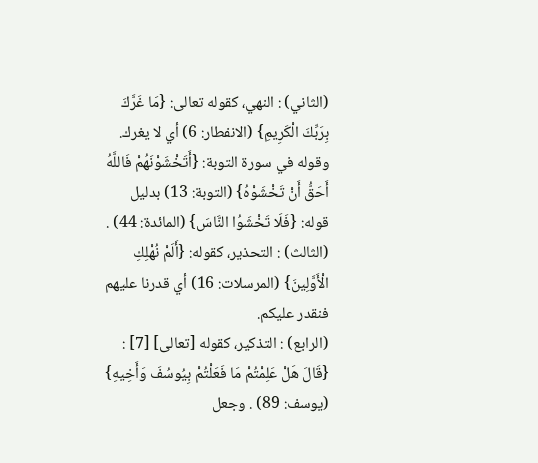(الثاني) : النهي، كقوله تعالى: {مَا غَرَّكَ بِرَبِّكَ الْكَرِيمِ} (الانفطار: 6) أي لا يغرك. وقوله في سورة التوبة: {أَتَخْشَوْنَهُمْ فَاللَّهُ أَحَقُّ أَنْ تَخْشَوْهُ} (التوبة: 13) بدليل قوله: {فَلَا تَخْشَوُا النَّاسَ} (المائدة: 44) .
(الثالث) : التحذير، كقوله: {أَلَمْ نُهْلِكِ الْأَوَّلِينَ} (المرسلات: 16) أي قدرنا عليهم فنقدر عليكم.
(الرابع) : التذكير، كقوله [تعالى] [7] : {قَالَ هَلْ عَلِمْتُمْ مَا فَعَلْتُمْ بِيُوسُفَ وَأَخِيهِ}
(يوسف: 89) . وجعل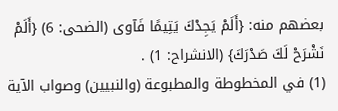بعضهم منه: {أَلَمْ يَجِدْكَ يَتِيمًا فَآوى (الضحى: 6) {أَلَمْ نَشْرَحْ لَكَ صَدْرَكَ} (الانشراح: 1) .
(1) في المخطوطة والمطبوعة (والنبيين) وصواب الآية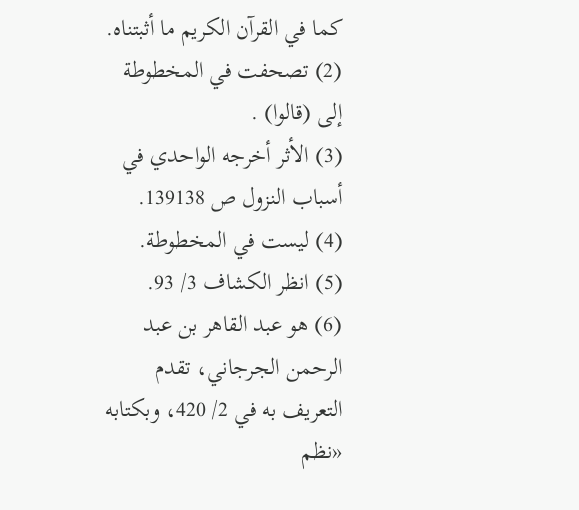كما في القرآن الكريم ما أثبتناه.
(2) تصحفت في المخطوطة إلى (قالوا) .
(3) الأثر أخرجه الواحدي في أسباب النزول ص 139138.
(4) ليست في المخطوطة.
(5) انظر الكشاف 3/ 93.
(6) هو عبد القاهر بن عبد الرحمن الجرجاني، تقدم التعريف به في 2/ 420، وبكتابه «نظم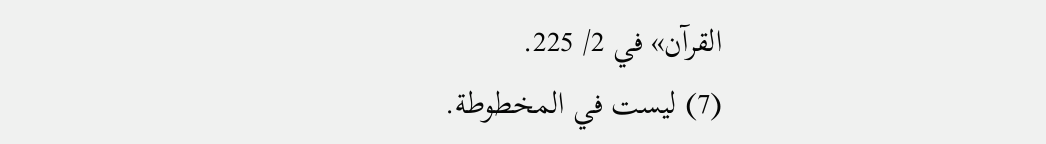القرآن» في 2/ 225.
(7) ليست في المخطوطة.